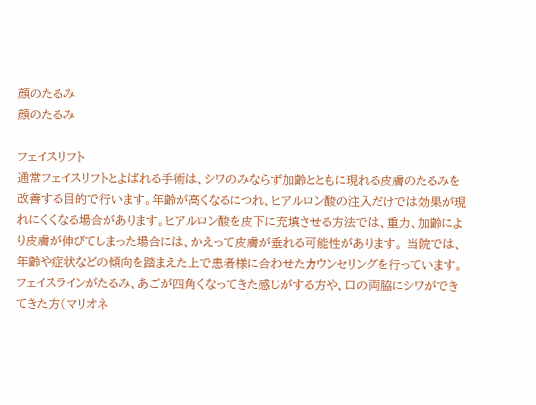顔のたるみ
顔のたるみ

フェイスリフト
通常フェイスリフトとよばれる手術は、シワのみならず加齢とともに現れる皮膚のたるみを改善する目的で行います。年齢が高くなるにつれ、ヒアルロン酸の注入だけでは効果が現れにくくなる場合があります。ヒアルロン酸を皮下に充填させる方法では、重力、加齢により皮膚が伸びてしまった場合には、かえって皮膚が垂れる可能性があります。 当院では、年齢や症状などの傾向を踏まえた上で患者様に合わせたカウンセリングを行っています。
フェイスラインがたるみ、あごが四角くなってきた感じがする方や、口の両脇にシワができてきた方(マリオネ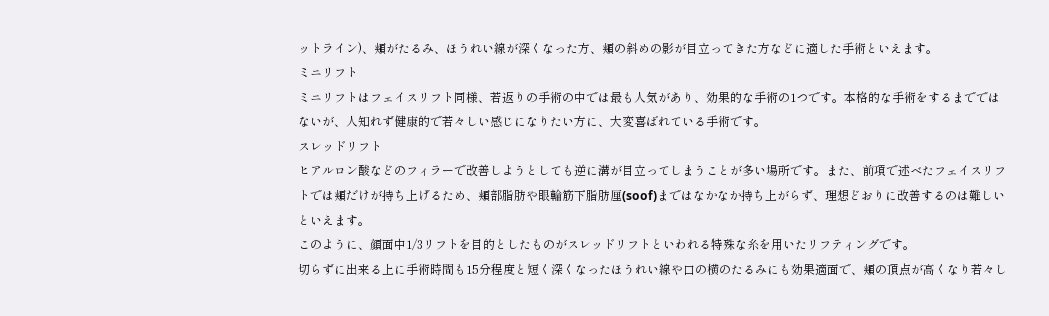ットライン)、頬がたるみ、ほうれい線が深くなった方、頬の斜めの影が目立ってきた方などに適した手術といえます。
ミニリフト
ミニリフトはフェイスリフト同様、若返りの手術の中では最も人気があり、効果的な手術の1つです。本格的な手術をするまでではないが、人知れず健康的で若々しい感じになりたい方に、大変喜ばれている手術です。
スレッドリフト
ヒアルロン酸などのフィラーで改善しようとしても逆に溝が目立ってしまうことが多い場所です。また、前項で述べたフェイスリフトでは頬だけが持ち上げるため、頬部脂肪や眼輪筋下脂肪厘(soof)まではなかなか持ち上がらず、理想どおりに改善するのは難しいといえます。
このように、顔面中1/3リフトを目的としたものがスレッドリフトといわれる特殊な糸を用いたリフティングです。
切らずに出来る上に手術時間も15分程度と短く深くなったほうれい線や口の横のたるみにも効果適面で、頬の頂点が高くなり若々し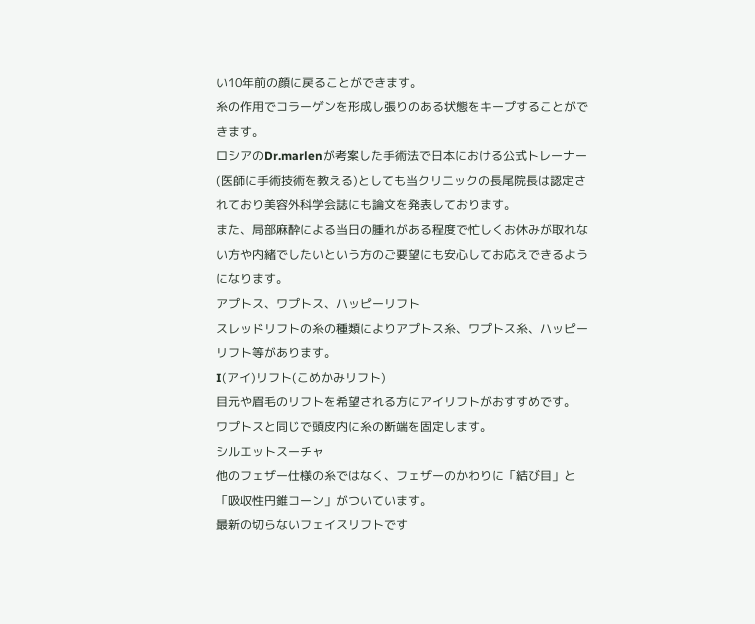い10年前の顔に戻ることができます。
糸の作用でコラーゲンを形成し張りのある状態をキープすることができます。
ロシアのDr.marlenが考案した手術法で日本における公式トレーナー(医師に手術技術を教える)としても当クリニックの長尾院長は認定されており美容外科学会誌にも論文を発表しております。
また、局部麻酔による当日の腫れがある程度で忙しくお休みが取れない方や内緒でしたいという方のご要望にも安心してお応えできるようになります。
アプトス、ワプトス、ハッピーリフト
スレッドリフトの糸の種類によりアプトス糸、ワプトス糸、ハッピーリフト等があります。
I(アイ)リフト(こめかみリフト)
目元や眉毛のリフトを希望される方にアイリフトがおすすめです。
ワプトスと同じで頭皮内に糸の断端を固定します。
シルエットスーチャ
他のフェザー仕様の糸ではなく、フェザーのかわりに「結び目」と「吸収性円錐コーン」がついています。
最新の切らないフェイスリフトです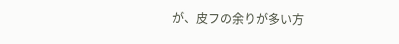が、皮フの余りが多い方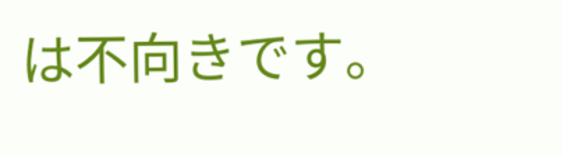は不向きです。